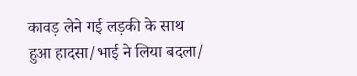कावड़ लेने गई लड़की के साथ हुआ हादसा/भाई ने लिया बदला/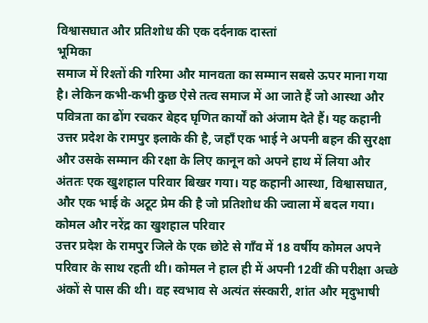विश्वासघात और प्रतिशोध की एक दर्दनाक दास्तां
भूमिका
समाज में रिश्तों की गरिमा और मानवता का सम्मान सबसे ऊपर माना गया है। लेकिन कभी-कभी कुछ ऐसे तत्व समाज में आ जाते हैं जो आस्था और पवित्रता का ढोंग रचकर बेहद घृणित कार्यों को अंजाम देते हैं। यह कहानी उत्तर प्रदेश के रामपुर इलाके की है, जहाँ एक भाई ने अपनी बहन की सुरक्षा और उसके सम्मान की रक्षा के लिए कानून को अपने हाथ में लिया और अंततः एक खुशहाल परिवार बिखर गया। यह कहानी आस्था, विश्वासघात, और एक भाई के अटूट प्रेम की है जो प्रतिशोध की ज्वाला में बदल गया।
कोमल और नरेंद्र का खुशहाल परिवार
उत्तर प्रदेश के रामपुर जिले के एक छोटे से गाँव में 18 वर्षीय कोमल अपने परिवार के साथ रहती थी। कोमल ने हाल ही में अपनी 12वीं की परीक्षा अच्छे अंकों से पास की थी। वह स्वभाव से अत्यंत संस्कारी, शांत और मृदुभाषी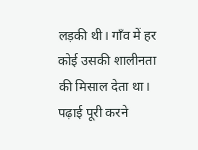लड़की थी। गाँव में हर कोई उसकी शालीनता की मिसाल देता था। पढ़ाई पूरी करने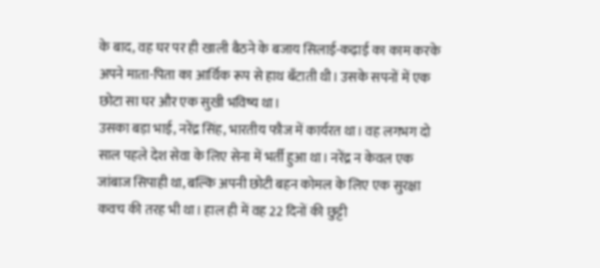के बाद, वह घर पर ही खाली बैठने के बजाय सिलाई-कढ़ाई का काम करके अपने माता-पिता का आर्थिक रूप से हाथ बँटाती थी। उसके सपनों में एक छोटा सा घर और एक सुखी भविष्य था।
उसका बड़ा भाई, नरेंद्र सिंह, भारतीय फौज में कार्यरत था। वह लगभग दो साल पहले देश सेवा के लिए सेना में भर्ती हुआ था। नरेंद्र न केवल एक जांबाज सिपाही था, बल्कि अपनी छोटी बहन कोमल के लिए एक सुरक्षा कवच की तरह भी था। हाल ही में वह 22 दिनों की छुट्टी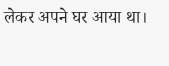लेकर अपने घर आया था।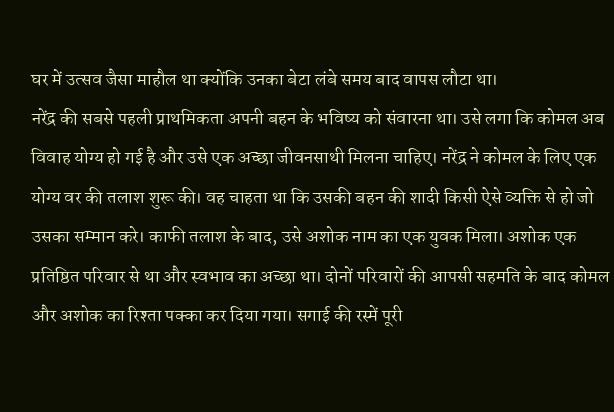घर में उत्सव जैसा माहौल था क्योंकि उनका बेटा लंबे समय बाद वापस लौटा था।
नरेंद्र की सबसे पहली प्राथमिकता अपनी बहन के भविष्य को संवारना था। उसे लगा कि कोमल अब विवाह योग्य हो गई है और उसे एक अच्छा जीवनसाथी मिलना चाहिए। नरेंद्र ने कोमल के लिए एक योग्य वर की तलाश शुरू की। वह चाहता था कि उसकी बहन की शादी किसी ऐसे व्यक्ति से हो जो उसका सम्मान करे। काफी तलाश के बाद, उसे अशोक नाम का एक युवक मिला। अशोक एक प्रतिष्ठित परिवार से था और स्वभाव का अच्छा था। दोनों परिवारों की आपसी सहमति के बाद कोमल और अशोक का रिश्ता पक्का कर दिया गया। सगाई की रस्में पूरी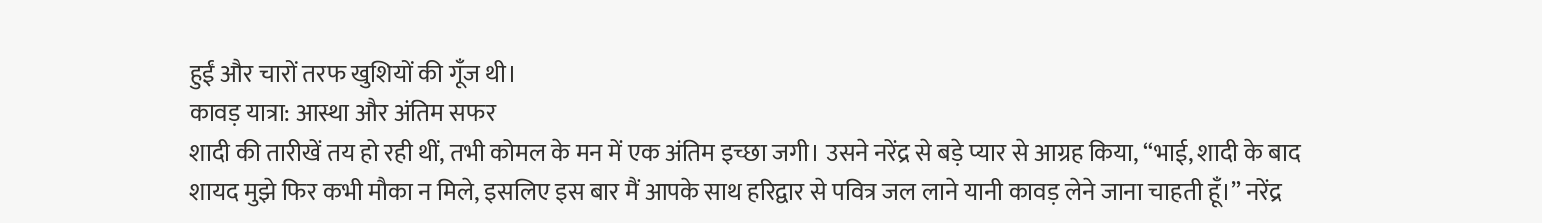हुईं और चारों तरफ खुशियों की गूँज थी।
कावड़ यात्रा: आस्था और अंतिम सफर
शादी की तारीखें तय हो रही थीं, तभी कोमल के मन में एक अंतिम इच्छा जगी। उसने नरेंद्र से बड़े प्यार से आग्रह किया, “भाई, शादी के बाद शायद मुझे फिर कभी मौका न मिले, इसलिए इस बार मैं आपके साथ हरिद्वार से पवित्र जल लाने यानी कावड़ लेने जाना चाहती हूँ।” नरेंद्र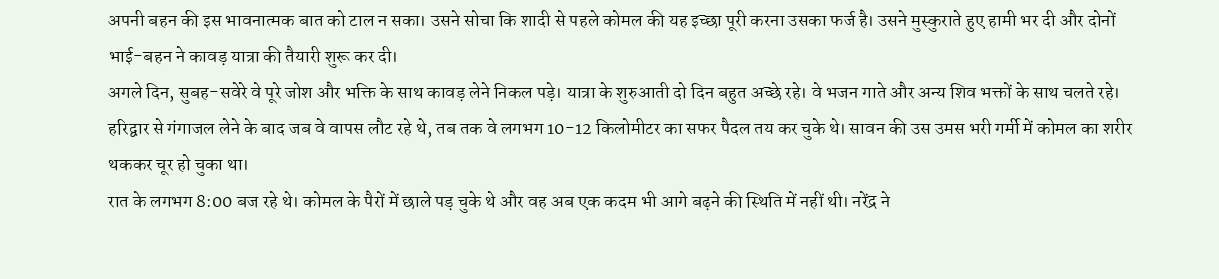अपनी बहन की इस भावनात्मक बात को टाल न सका। उसने सोचा कि शादी से पहले कोमल की यह इच्छा पूरी करना उसका फर्ज है। उसने मुस्कुराते हुए हामी भर दी और दोनों भाई-बहन ने कावड़ यात्रा की तैयारी शुरू कर दी।
अगले दिन, सुबह-सवेरे वे पूरे जोश और भक्ति के साथ कावड़ लेने निकल पड़े। यात्रा के शुरुआती दो दिन बहुत अच्छे रहे। वे भजन गाते और अन्य शिव भक्तों के साथ चलते रहे। हरिद्वार से गंगाजल लेने के बाद जब वे वापस लौट रहे थे, तब तक वे लगभग 10-12 किलोमीटर का सफर पैदल तय कर चुके थे। सावन की उस उमस भरी गर्मी में कोमल का शरीर थककर चूर हो चुका था।
रात के लगभग 8:00 बज रहे थे। कोमल के पैरों में छाले पड़ चुके थे और वह अब एक कदम भी आगे बढ़ने की स्थिति में नहीं थी। नरेंद्र ने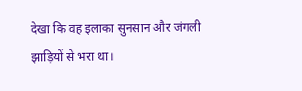देखा कि वह इलाका सुनसान और जंगली झाड़ियों से भरा था।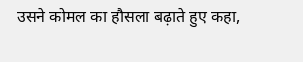उसने कोमल का हौसला बढ़ाते हुए कहा,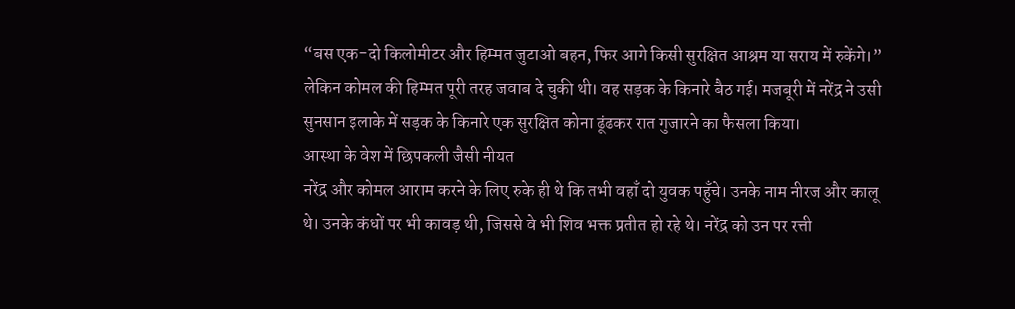“बस एक-दो किलोमीटर और हिम्मत जुटाओ बहन, फिर आगे किसी सुरक्षित आश्रम या सराय में रुकेंगे।” लेकिन कोमल की हिम्मत पूरी तरह जवाब दे चुकी थी। वह सड़क के किनारे बैठ गई। मजबूरी में नरेंद्र ने उसी सुनसान इलाके में सड़क के किनारे एक सुरक्षित कोना ढूंढकर रात गुजारने का फैसला किया।
आस्था के वेश में छिपकली जैसी नीयत
नरेंद्र और कोमल आराम करने के लिए रुके ही थे कि तभी वहाँ दो युवक पहुँचे। उनके नाम नीरज और कालू थे। उनके कंधों पर भी कावड़ थी, जिससे वे भी शिव भक्त प्रतीत हो रहे थे। नरेंद्र को उन पर रत्ती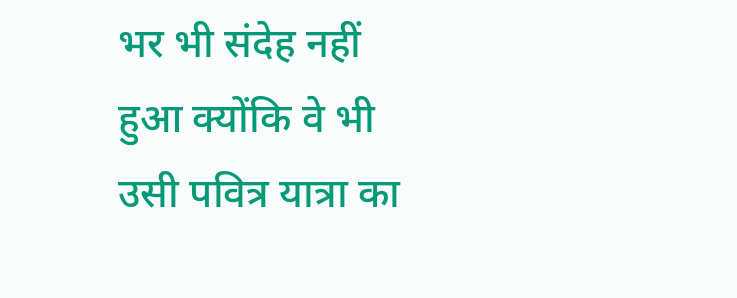भर भी संदेह नहीं हुआ क्योंकि वे भी उसी पवित्र यात्रा का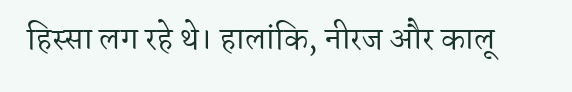हिस्सा लग रहे थे। हालांकि, नीरज और कालू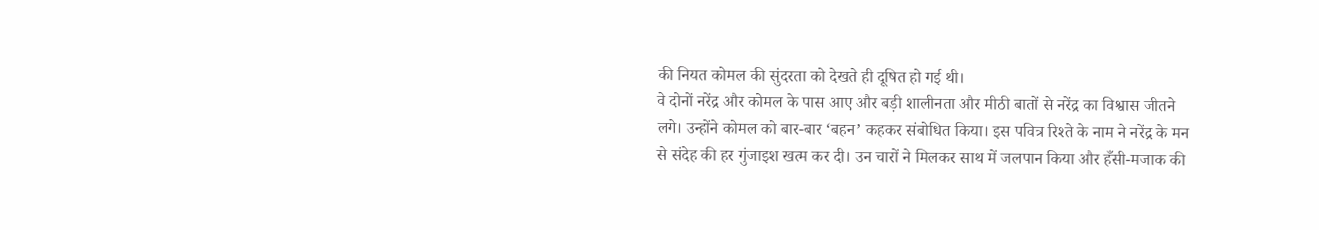की नियत कोमल की सुंदरता को देखते ही दूषित हो गई थी।
वे दोनों नरेंद्र और कोमल के पास आए और बड़ी शालीनता और मीठी बातों से नरेंद्र का विश्वास जीतने लगे। उन्होंने कोमल को बार-बार ‘बहन’ कहकर संबोधित किया। इस पवित्र रिश्ते के नाम ने नरेंद्र के मन से संदेह की हर गुंजाइश खत्म कर दी। उन चारों ने मिलकर साथ में जलपान किया और हँसी-मजाक की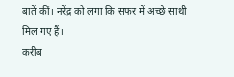बातें कीं। नरेंद्र को लगा कि सफर में अच्छे साथी मिल गए हैं।
करीब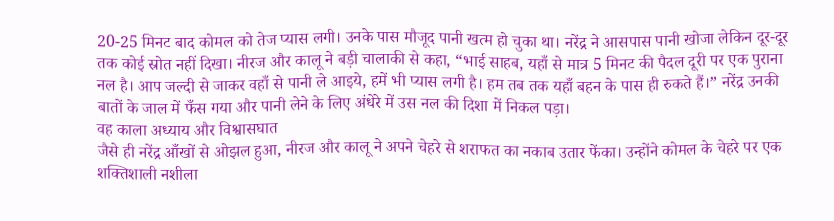20-25 मिनट बाद कोमल को तेज प्यास लगी। उनके पास मौजूद पानी खत्म हो चुका था। नरेंद्र ने आसपास पानी खोजा लेकिन दूर-दूर तक कोई स्रोत नहीं दिखा। नीरज और कालू ने बड़ी चालाकी से कहा, “भाई साहब, यहाँ से मात्र 5 मिनट की पैदल दूरी पर एक पुराना नल है। आप जल्दी से जाकर वहाँ से पानी ले आइये, हमें भी प्यास लगी है। हम तब तक यहाँ बहन के पास ही रुकते हैं।” नरेंद्र उनकी बातों के जाल में फँस गया और पानी लेने के लिए अंधेरे में उस नल की दिशा में निकल पड़ा।
वह काला अध्याय और विश्वासघात
जैसे ही नरेंद्र आँखों से ओझल हुआ, नीरज और कालू ने अपने चेहरे से शराफत का नकाब उतार फेंका। उन्होंने कोमल के चेहरे पर एक शक्तिशाली नशीला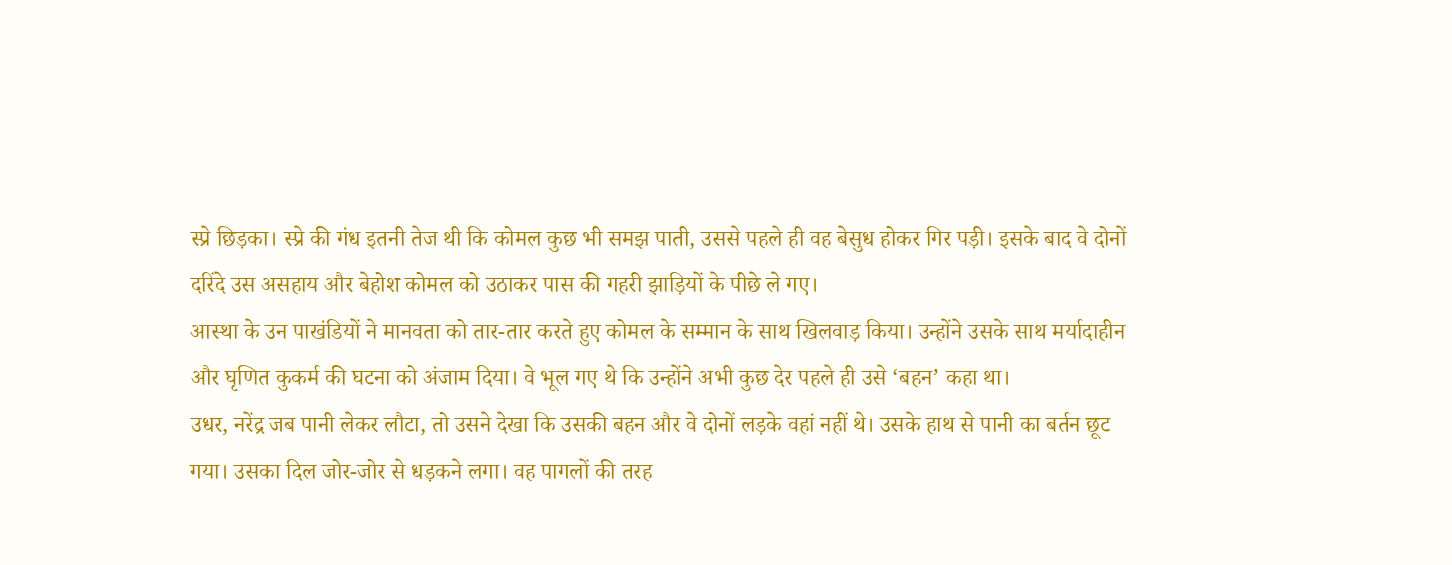स्प्रे छिड़का। स्प्रे की गंध इतनी तेज थी कि कोमल कुछ भी समझ पाती, उससे पहले ही वह बेसुध होकर गिर पड़ी। इसके बाद वे दोनों दरिंदे उस असहाय और बेहोश कोमल को उठाकर पास की गहरी झाड़ियों के पीछे ले गए।
आस्था के उन पाखंडियों ने मानवता को तार-तार करते हुए कोमल के सम्मान के साथ खिलवाड़ किया। उन्होंने उसके साथ मर्यादाहीन और घृणित कुकर्म की घटना को अंजाम दिया। वे भूल गए थे कि उन्होंने अभी कुछ देर पहले ही उसे ‘बहन’ कहा था।
उधर, नरेंद्र जब पानी लेकर लौटा, तो उसने देखा कि उसकी बहन और वे दोनों लड़के वहां नहीं थे। उसके हाथ से पानी का बर्तन छूट गया। उसका दिल जोर-जोर से धड़कने लगा। वह पागलों की तरह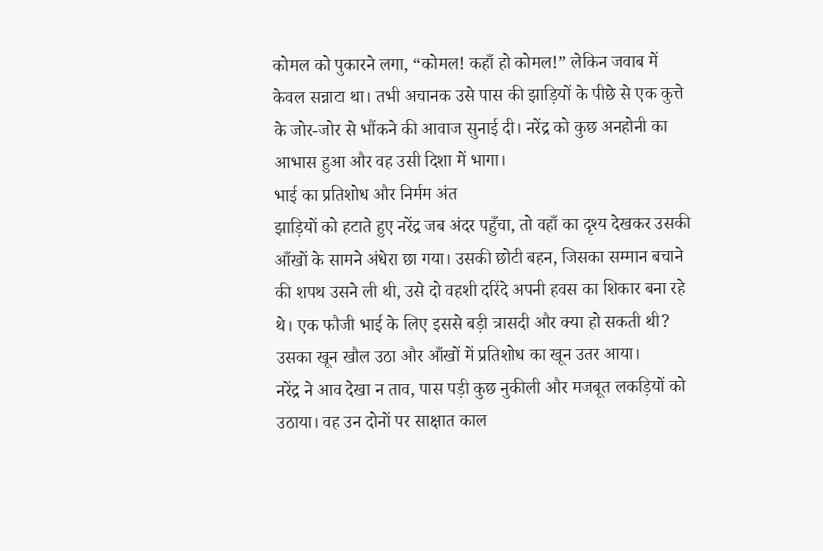कोमल को पुकारने लगा, “कोमल! कहाँ हो कोमल!” लेकिन जवाब में केवल सन्नाटा था। तभी अचानक उसे पास की झाड़ियों के पीछे से एक कुत्ते के जोर-जोर से भौंकने की आवाज सुनाई दी। नरेंद्र को कुछ अनहोनी का आभास हुआ और वह उसी दिशा में भागा।
भाई का प्रतिशोध और निर्मम अंत
झाड़ियों को हटाते हुए नरेंद्र जब अंदर पहुँचा, तो वहाँ का दृश्य देखकर उसकी आँखों के सामने अंधेरा छा गया। उसकी छोटी बहन, जिसका सम्मान बचाने की शपथ उसने ली थी, उसे दो वहशी दरिंदे अपनी हवस का शिकार बना रहे थे। एक फौजी भाई के लिए इससे बड़ी त्रासदी और क्या हो सकती थी? उसका खून खौल उठा और आँखों में प्रतिशोध का खून उतर आया।
नरेंद्र ने आव देखा न ताव, पास पड़ी कुछ नुकीली और मजबूत लकड़ियों को उठाया। वह उन दोनों पर साक्षात काल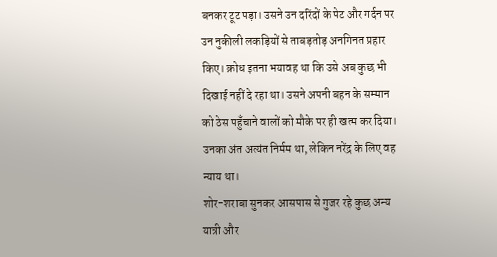बनकर टूट पड़ा। उसने उन दरिंदों के पेट और गर्दन पर उन नुकीली लकड़ियों से ताबड़तोड़ अनगिनत प्रहार किए। क्रोध इतना भयावह था कि उसे अब कुछ भी दिखाई नहीं दे रहा था। उसने अपनी बहन के सम्मान को ठेस पहुँचाने वालों को मौके पर ही खत्म कर दिया। उनका अंत अत्यंत निर्मम था, लेकिन नरेंद्र के लिए वह न्याय था।
शोर-शराबा सुनकर आसपास से गुजर रहे कुछ अन्य यात्री और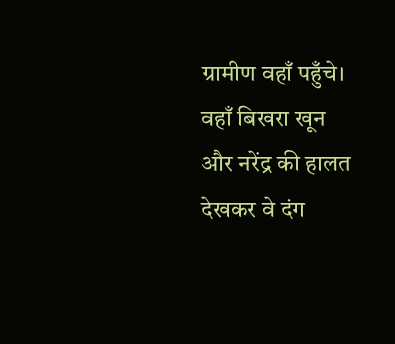ग्रामीण वहाँ पहुँचे। वहाँ बिखरा खून और नरेंद्र की हालत देखकर वे दंग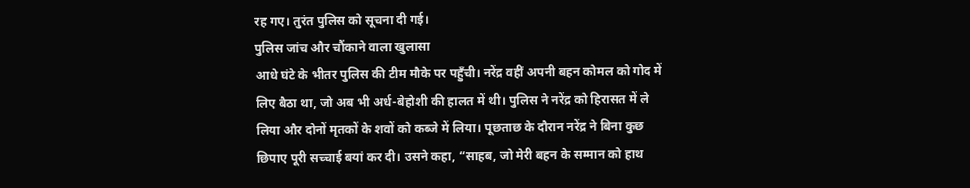रह गए। तुरंत पुलिस को सूचना दी गई।
पुलिस जांच और चौंकाने वाला खुलासा
आधे घंटे के भीतर पुलिस की टीम मौके पर पहुँची। नरेंद्र वहीं अपनी बहन कोमल को गोद में लिए बैठा था, जो अब भी अर्ध-बेहोशी की हालत में थी। पुलिस ने नरेंद्र को हिरासत में ले लिया और दोनों मृतकों के शवों को कब्जे में लिया। पूछताछ के दौरान नरेंद्र ने बिना कुछ छिपाए पूरी सच्चाई बयां कर दी। उसने कहा, “साहब, जो मेरी बहन के सम्मान को हाथ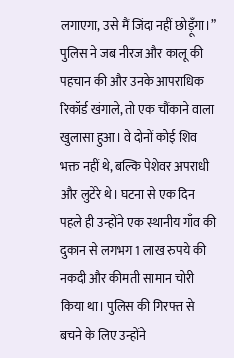लगाएगा, उसे मैं जिंदा नहीं छोड़ूँगा।”
पुलिस ने जब नीरज और कालू की पहचान की और उनके आपराधिक रिकॉर्ड खंगाले, तो एक चौंकाने वाला खुलासा हुआ। वे दोनों कोई शिव भक्त नहीं थे, बल्कि पेशेवर अपराधी और लुटेरे थे। घटना से एक दिन पहले ही उन्होंने एक स्थानीय गाँव की दुकान से लगभग 1 लाख रुपये की नकदी और कीमती सामान चोरी किया था। पुलिस की गिरफ्त से बचने के लिए उन्होंने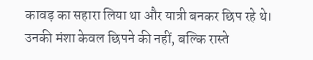कावड़ का सहारा लिया था और यात्री बनकर छिप रहे थे। उनकी मंशा केवल छिपने की नहीं, बल्कि रास्ते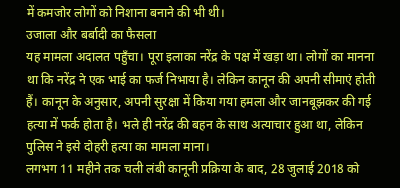में कमजोर लोगों को निशाना बनाने की भी थी।
उजाला और बर्बादी का फैसला
यह मामला अदालत पहुँचा। पूरा इलाका नरेंद्र के पक्ष में खड़ा था। लोगों का मानना था कि नरेंद्र ने एक भाई का फर्ज निभाया है। लेकिन कानून की अपनी सीमाएं होती हैं। कानून के अनुसार, अपनी सुरक्षा में किया गया हमला और जानबूझकर की गई हत्या में फर्क होता है। भले ही नरेंद्र की बहन के साथ अत्याचार हुआ था, लेकिन पुलिस ने इसे दोहरी हत्या का मामला माना।
लगभग 11 महीने तक चली लंबी कानूनी प्रक्रिया के बाद, 28 जुलाई 2018 को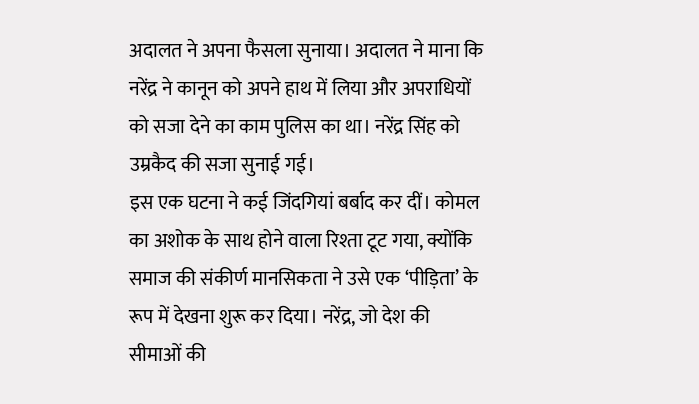अदालत ने अपना फैसला सुनाया। अदालत ने माना कि नरेंद्र ने कानून को अपने हाथ में लिया और अपराधियों को सजा देने का काम पुलिस का था। नरेंद्र सिंह को उम्रकैद की सजा सुनाई गई।
इस एक घटना ने कई जिंदगियां बर्बाद कर दीं। कोमल का अशोक के साथ होने वाला रिश्ता टूट गया, क्योंकि समाज की संकीर्ण मानसिकता ने उसे एक ‘पीड़िता’ के रूप में देखना शुरू कर दिया। नरेंद्र, जो देश की सीमाओं की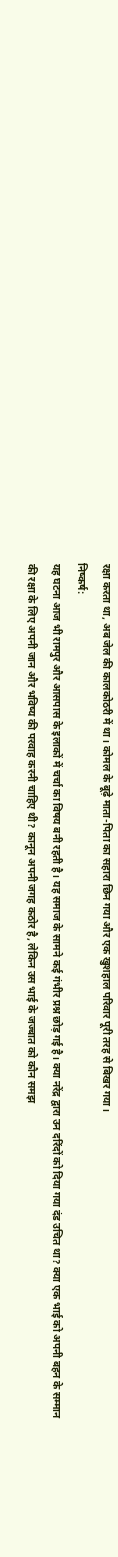रक्षा करता था, अब जेल की कालकोठरी में था। कोमल के बूढ़े माता-पिता का सहारा छिन गया और एक खुशहाल परिवार पूरी तरह से बिखर गया।
निष्कर्ष:
यह घटना आज भी रामपुर और आसपास के इलाकों में चर्चा का विषय बनी रहती है। यह समाज के सामने कई गंभीर प्रश्न छोड़ गई है। क्या नरेंद्र द्वारा उन दरिंदों को दिया गया दंड उचित था? क्या एक भाई को अपनी बहन के सम्मान की रक्षा के लिए अपनी जान और भविष्य की परवाह करनी चाहिए थी? कानून अपनी जगह कठोर है, लेकिन उस भाई के जज्बात को कौन समझ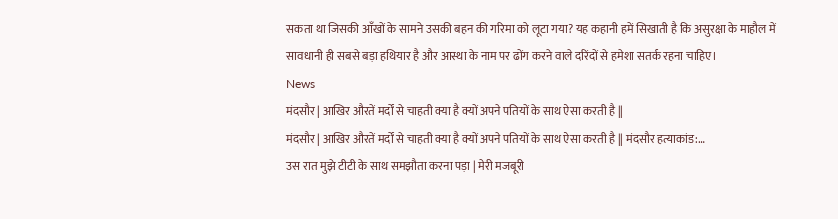सकता था जिसकी आँखों के सामने उसकी बहन की गरिमा को लूटा गया? यह कहानी हमें सिखाती है कि असुरक्षा के माहौल में सावधानी ही सबसे बड़ा हथियार है और आस्था के नाम पर ढोंग करने वाले दरिंदों से हमेशा सतर्क रहना चाहिए।
News
मंदसौर | आखिर औरतें मर्दों से चाहती क्या है क्यों अपने पतियों के साथ ऐसा करती है ||
मंदसौर | आखिर औरतें मर्दों से चाहती क्या है क्यों अपने पतियों के साथ ऐसा करती है || मंदसौर हत्याकांड:…
उस रात मुझे टीटी के साथ समझौता करना पड़ा | मेरी मजबूरी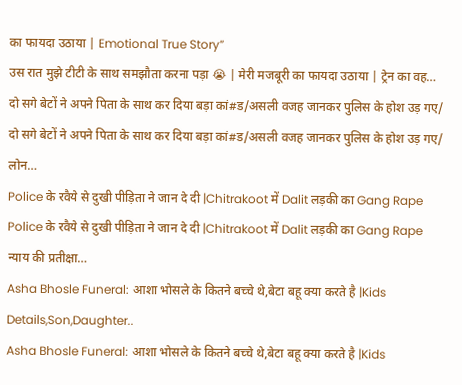का फायदा उठाया | Emotional True Story”
उस रात मुझे टीटी के साथ समझौता करना पड़ा 😭 | मेरी मजबूरी का फायदा उठाया | ट्रेन का वह…
दो सगे बेटों ने अपने पिता के साथ कर दिया बड़ा कां#ड/असली वजह जानकर पुलिस के होश उड़ गए/
दो सगे बेटों ने अपने पिता के साथ कर दिया बड़ा कां#ड/असली वजह जानकर पुलिस के होश उड़ गए/ लोन…
Police के रवैये से दुखी पीड़िता ने जान दे दी |Chitrakoot में Dalit लड़की का Gang Rape
Police के रवैये से दुखी पीड़िता ने जान दे दी |Chitrakoot में Dalit लड़की का Gang Rape न्याय की प्रतीक्षा…
Asha Bhosle Funeral: आशा भोसले के कितने बच्चे थे,बेटा बहू क्या करते है |Kids Details,Son,Daughter..
Asha Bhosle Funeral: आशा भोसले के कितने बच्चे थे,बेटा बहू क्या करते है |Kids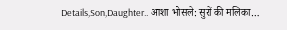Details,Son,Daughter.. आशा भोसले: सुरों की मलिका…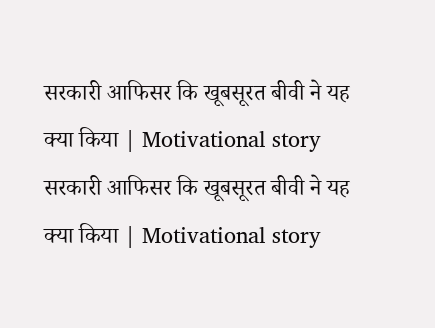सरकारी आफिसर कि खूबसूरत बीवी ने यह क्या किया | Motivational story
सरकारी आफिसर कि खूबसूरत बीवी ने यह क्या किया | Motivational story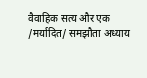वैवाहिक सत्य और एक /मर्यादित/ समझौता अध्याय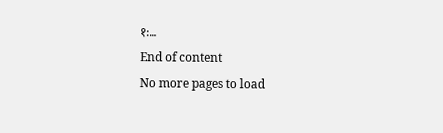१:…
End of content
No more pages to load